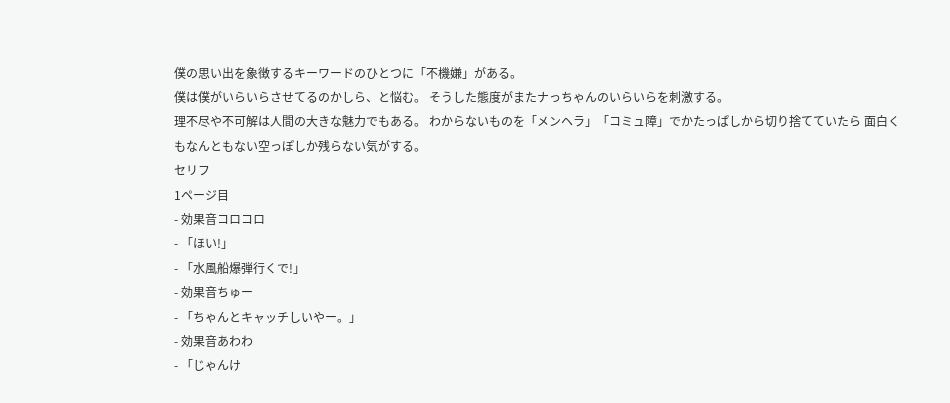僕の思い出を象徴するキーワードのひとつに「不機嫌」がある。
僕は僕がいらいらさせてるのかしら、と悩む。 そうした態度がまたナっちゃんのいらいらを刺激する。
理不尽や不可解は人間の大きな魅力でもある。 わからないものを「メンヘラ」「コミュ障」でかたっぱしから切り捨てていたら 面白くもなんともない空っぽしか残らない気がする。
セリフ
1ページ目
- 効果音コロコロ
- 「ほい!」
- 「水風船爆弾行くで!」
- 効果音ちゅー
- 「ちゃんとキャッチしいやー。」
- 効果音あわわ
- 「じゃんけ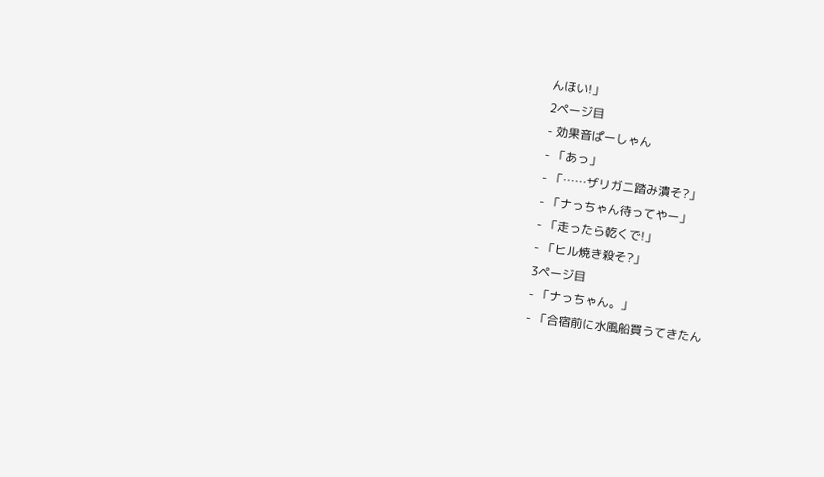んほい!」
2ページ目
- 効果音ぱーしゃん
- 「あっ」
- 「……ザリガニ踏み潰そ?」
- 「ナっちゃん待ってやー」
- 「走ったら乾くで!」
- 「ヒル焼き殺そ?」
3ページ目
- 「ナっちゃん。」
- 「合宿前に水風船買うてきたん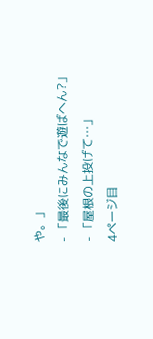や。」
- 「最後にみんなで遊ばへん?」
- 「屋根の上投げて…」
4ページ目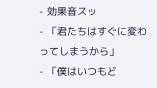- 効果音スッ
- 「君たちはすぐに変わってしまうから」
- 「僕はいつもど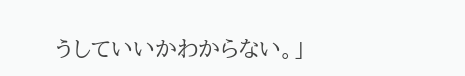うしていいかわからない。」